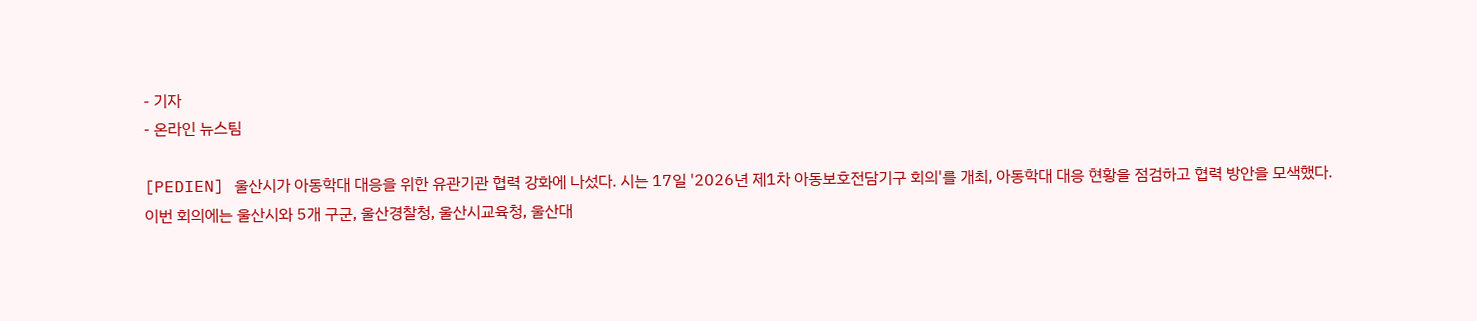- 기자
- 온라인 뉴스팀

[PEDIEN] 울산시가 아동학대 대응을 위한 유관기관 협력 강화에 나섰다. 시는 17일 '2026년 제1차 아동보호전담기구 회의'를 개최, 아동학대 대응 현황을 점검하고 협력 방안을 모색했다.
이번 회의에는 울산시와 5개 구군, 울산경찰청, 울산시교육청, 울산대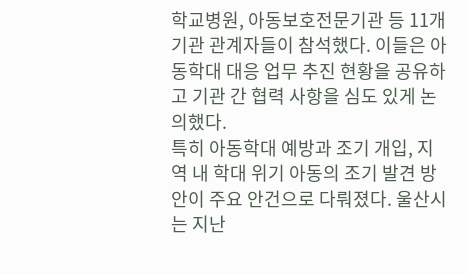학교병원, 아동보호전문기관 등 11개 기관 관계자들이 참석했다. 이들은 아동학대 대응 업무 추진 현황을 공유하고 기관 간 협력 사항을 심도 있게 논의했다.
특히 아동학대 예방과 조기 개입, 지역 내 학대 위기 아동의 조기 발견 방안이 주요 안건으로 다뤄졌다. 울산시는 지난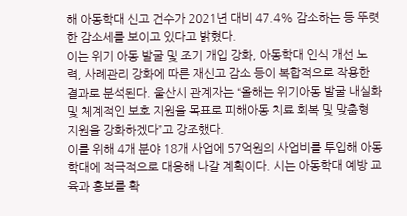해 아동학대 신고 건수가 2021년 대비 47.4% 감소하는 등 뚜렷한 감소세를 보이고 있다고 밝혔다.
이는 위기 아동 발굴 및 조기 개입 강화, 아동학대 인식 개선 노력, 사례관리 강화에 따른 재신고 감소 등이 복합적으로 작용한 결과로 분석된다. 울산시 관계자는 “올해는 위기아동 발굴 내실화 및 체계적인 보호 지원을 목표로 피해아동 치료 회복 및 맞춤형 지원을 강화하겠다”고 강조했다.
이를 위해 4개 분야 18개 사업에 57억원의 사업비를 투입해 아동학대에 적극적으로 대응해 나갈 계획이다. 시는 아동학대 예방 교육과 홍보를 확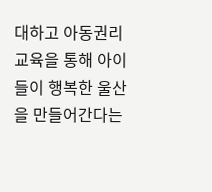대하고 아동권리교육을 통해 아이들이 행복한 울산을 만들어간다는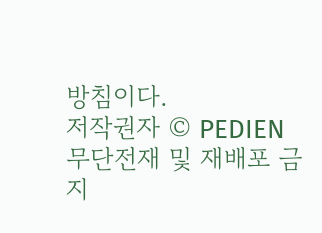방침이다.
저작권자 © PEDIEN 무단전재 및 재배포 금지